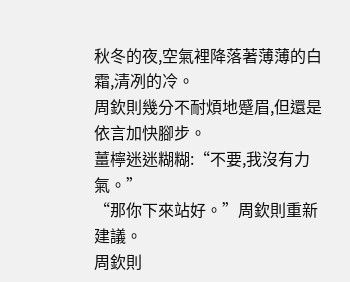秋冬的夜,空氣裡降落著薄薄的白霜,清冽的冷。
周欽則幾分不耐煩地蹙眉,但還是依言加快腳步。
薑檸迷迷糊糊:“不要,我沒有力氣。”
“那你下來站好。”周欽則重新建議。
周欽則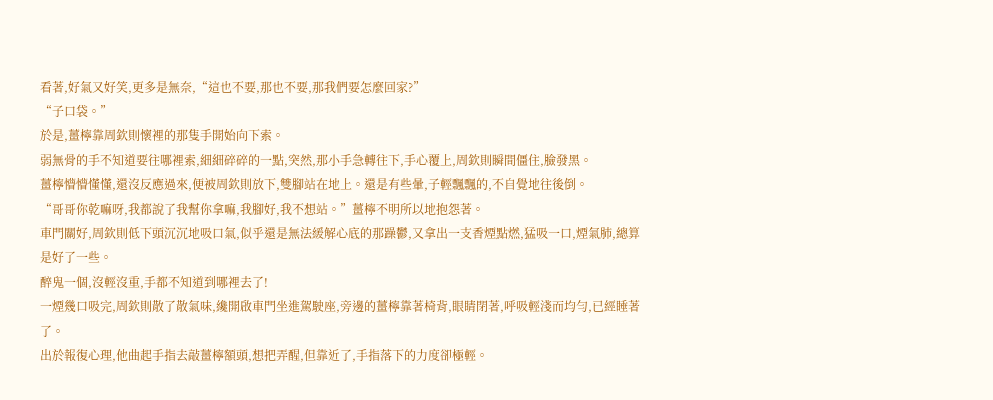看著,好氣又好笑,更多是無奈,“這也不要,那也不要,那我們要怎麼回家?”
“子口袋。”
於是,薑檸靠周欽則懷裡的那隻手開始向下索。
弱無骨的手不知道要往哪裡索,細細碎碎的一點,突然,那小手急轉往下,手心覆上,周欽則瞬間僵住,臉發黑。
薑檸懵懵懂懂,還沒反應過來,便被周欽則放下,雙腳站在地上。還是有些暈,子輕飄飄的,不自覺地往後倒。
“哥哥你乾嘛呀,我都說了我幫你拿嘛,我腳好,我不想站。”薑檸不明所以地抱怨著。
車門關好,周欽則低下頭沉沉地吸口氣,似乎還是無法緩解心底的那躁鬱,又拿出一支香煙點燃,猛吸一口,煙氣肺,總算是好了一些。
醉鬼一個,沒輕沒重,手都不知道到哪裡去了!
一煙幾口吸完,周欽則散了散氣味,纔開啟車門坐進駕駛座,旁邊的薑檸靠著椅背,眼睛閉著,呼吸輕淺而均勻,已經睡著了。
出於報復心理,他曲起手指去敲薑檸額頭,想把弄醒,但靠近了,手指落下的力度卻極輕。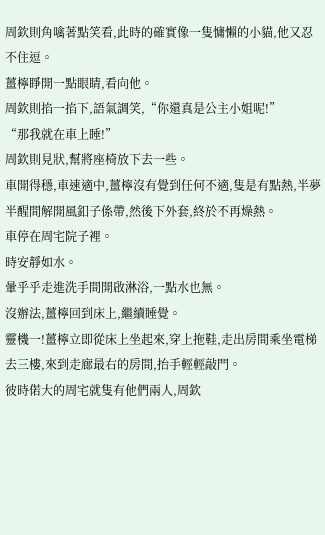周欽則角噙著點笑看,此時的確實像一隻慵懶的小貓,他又忍不住逗。
薑檸睜開一點眼睛,看向他。
周欽則掐一掐下,語氣調笑,“你還真是公主小姐呢!”
“那我就在車上睡!”
周欽則見狀,幫將座椅放下去一些。
車開得穩,車速適中,薑檸沒有覺到任何不適,隻是有點熱,半夢半醒間解開風釦子係帶,然後下外套,終於不再燥熱。
車停在周宅院子裡。
時安靜如水。
暈乎乎走進洗手間開啟淋浴,一點水也無。
沒辦法,薑檸回到床上,繼續睡覺。
靈機一!薑檸立即從床上坐起來,穿上拖鞋,走出房間乘坐電梯去三樓,來到走廊最右的房間,抬手輕輕敲門。
彼時偌大的周宅就隻有他們兩人,周欽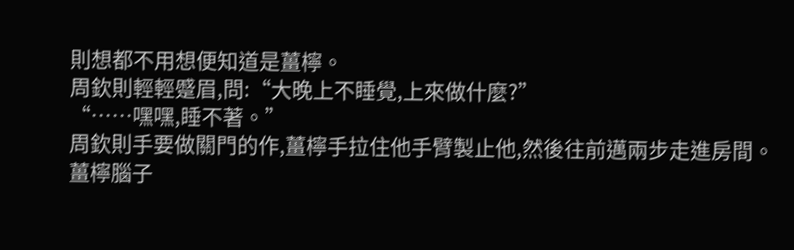則想都不用想便知道是薑檸。
周欽則輕輕蹙眉,問:“大晚上不睡覺,上來做什麼?”
“……嘿嘿,睡不著。”
周欽則手要做關門的作,薑檸手拉住他手臂製止他,然後往前邁兩步走進房間。
薑檸腦子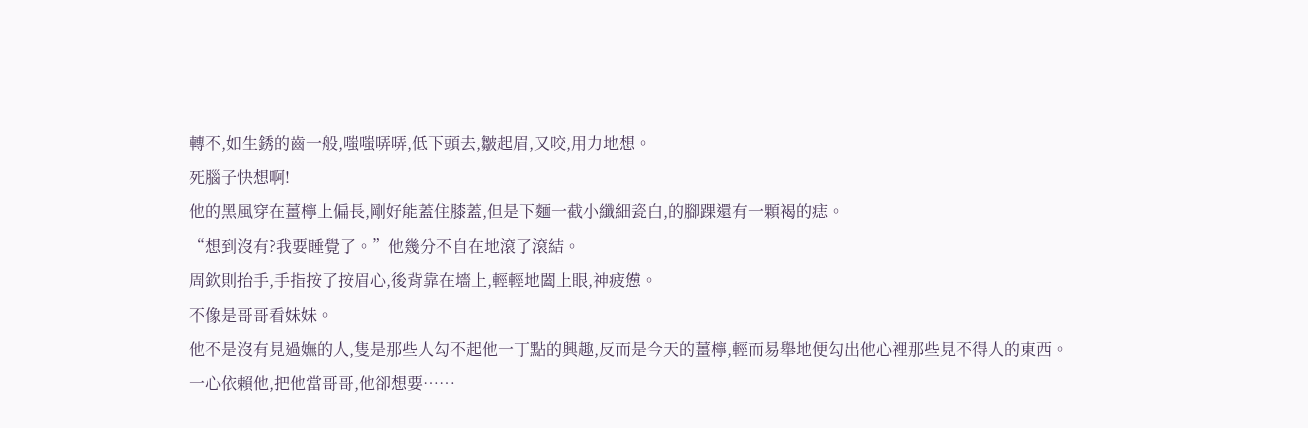轉不,如生銹的齒一般,嗤嗤哢哢,低下頭去,皺起眉,又咬,用力地想。
死腦子快想啊!
他的黑風穿在薑檸上偏長,剛好能蓋住膝蓋,但是下麵一截小纖細瓷白,的腳踝還有一顆褐的痣。
“想到沒有?我要睡覺了。”他幾分不自在地滾了滾結。
周欽則抬手,手指按了按眉心,後背靠在墻上,輕輕地闔上眼,神疲憊。
不像是哥哥看妹妹。
他不是沒有見過嫵的人,隻是那些人勾不起他一丁點的興趣,反而是今天的薑檸,輕而易舉地便勾出他心裡那些見不得人的東西。
一心依賴他,把他當哥哥,他卻想要……